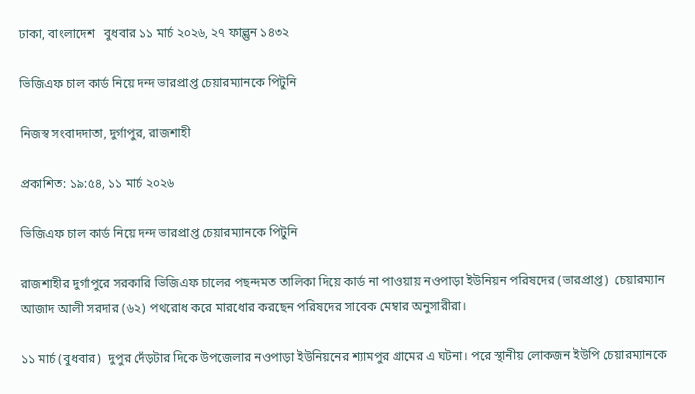ঢাকা, বাংলাদেশ   বুধবার ১১ মার্চ ২০২৬, ২৭ ফাল্গুন ১৪৩২

ভিজিএফ চাল কার্ড নিয়ে দন্দ ভারপ্রাপ্ত চেয়ারম্যানকে পিটুনি

নিজস্ব সংবাদদাতা, দুর্গাপুর, রাজশাহী

প্রকাশিত: ১৯:৫৪, ১১ মার্চ ২০২৬

ভিজিএফ চাল কার্ড নিয়ে দন্দ ভারপ্রাপ্ত চেয়ারম্যানকে পিটুনি

রাজশাহীর দুর্গাপুরে সরকারি ভিজিএফ চালের পছন্দমত তালিকা দিয়ে কার্ড না পাওয়ায় নওপাড়া ইউনিয়ন পরিষদের (ভারপ্রাপ্ত)  চেয়ারম্যান আজাদ আলী সরদার (৬২) পথরোধ করে মারধোর করছেন পরিষদের সাবেক মেম্বার অনুসারীরা।

১১ মার্চ (বুধবার)  দুপুর দেঁড়টার দিকে উপজেলার নওপাড়া ইউনিয়নের শ্যামপুর গ্রামের এ ঘটনা। পরে স্থানীয় লোকজন ইউপি চেয়ারম্যানকে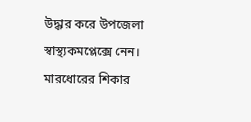উদ্ধার করে উপজেলা স্বাস্থ্যকমপ্লেক্সে নেন। মারধোরের শিকার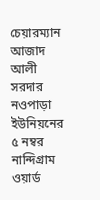চেয়ারম্যান আজাদ আলী সরদার নওপাড়া ইউনিয়নের ৫ নম্বর নান্দিগ্রাম ওয়ার্ড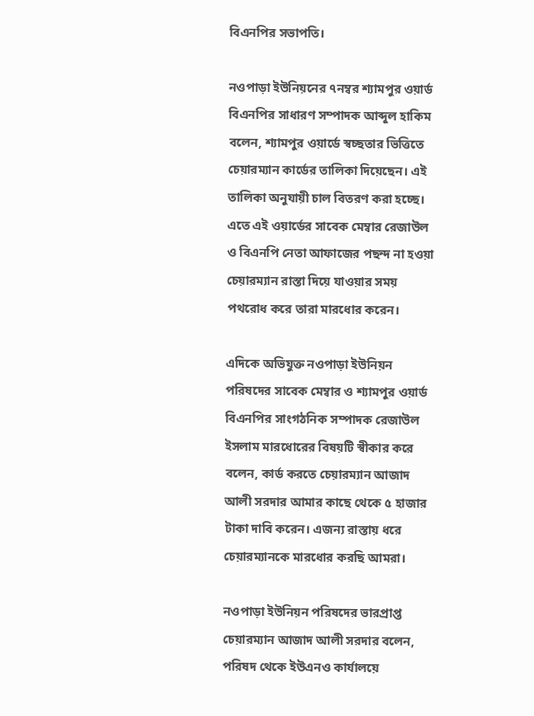বিএনপির সভাপতি।

নওপাড়া ইউনিয়নের ৭নম্বর শ্যামপুর ওয়ার্ড বিএনপির সাধারণ সম্পাদক আব্দুল হাকিম বলেন, শ্যামপুর ওয়ার্ডে স্বচ্ছতার ভিত্তিতে চেয়ারম্যান কার্ডের তালিকা দিয়েছেন। এই তালিকা অনুযায়ী চাল বিতরণ করা হচ্ছে। এতে এই ওয়ার্ডের সাবেক মেম্বার রেজাউল ও বিএনপি নেতা আফাজের পছন্দ না হওয়া চেয়ারম্যান রাস্তা দিয়ে যাওয়ার সময় পথরোধ করে তারা মারধোর করেন।

এদিকে অভিযুক্ত নওপাড়া ইউনিয়ন পরিষদের সাবেক মেম্বার ও শ্যামপুর ওয়ার্ড বিএনপির সাংগঠনিক সম্পাদক রেজাউল ইসলাম মারধোরের বিষয়টি স্বীকার করে বলেন, কার্ড করতে চেয়ারম্যান আজাদ আলী সরদার আমার কাছে থেকে ৫ হাজার টাকা দাবি করেন। এজন্য রাস্তায় ধরে চেয়ারম্যানকে মারধোর করছি আমরা।

নওপাড়া ইউনিয়ন পরিষদের ভারপ্রাপ্ত চেয়ারম্যান আজাদ আলী সরদার বলেন, পরিষদ থেকে ইউএনও কার্যালয়ে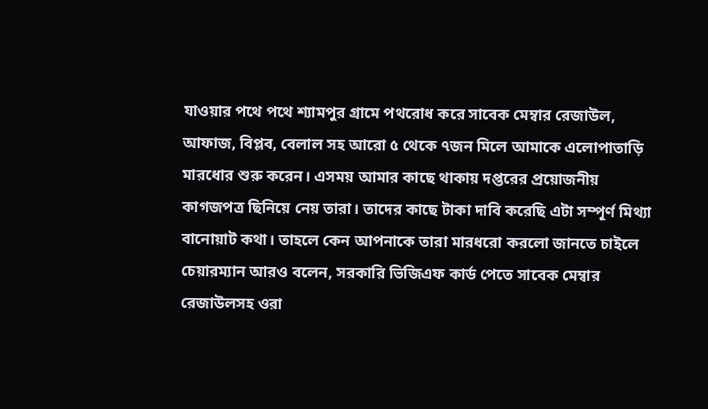যাওয়ার পথে পথে শ্যামপুর গ্রামে পথরোধ করে সাবেক মেম্বার রেজাউল, আফাজ, বিপ্লব, বেলাল সহ আরো ৫ থেকে ৭জন মিলে আমাকে এলোপাতাড়ি মারধোর শুরু করেন। এসময় আমার কাছে থাকায় দপ্তরের প্রয়োজনীয় কাগজপত্র ছিনিয়ে নেয় তারা। তাদের কাছে টাকা দাবি করেছি এটা সম্পূর্ণ মিথ্যা বানোয়াট কথা। তাহলে কেন আপনাকে তারা মারধরো করলো জানতে চাইলে চেয়ারম্যান আরও বলেন, সরকারি ভিজিএফ কার্ড পেতে সাবেক মেম্বার রেজাউলসহ ওরা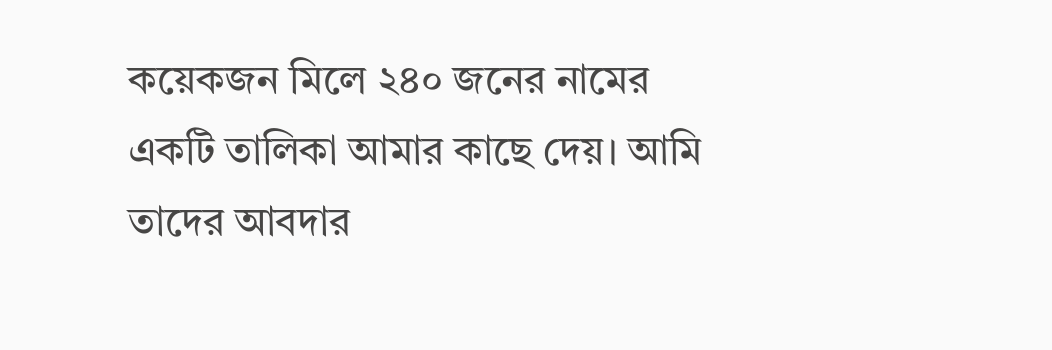কয়েকজন মিলে ২৪০ জনের নামের একটি তালিকা আমার কাছে দেয়। আমি তাদের আবদার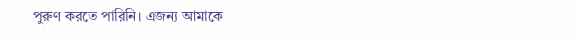পুরুণ করতে পারিনি। এজন্য আমাকে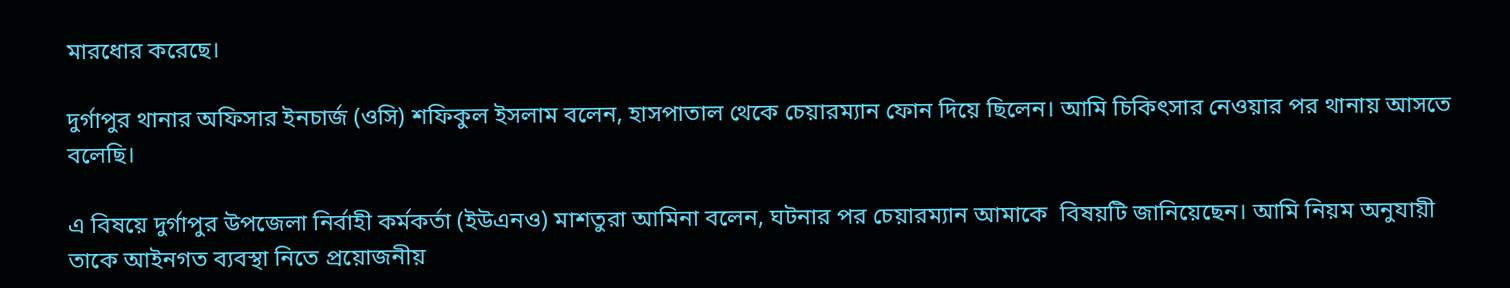মারধোর করেছে।

দুর্গাপুর থানার অফিসার ইনচার্জ (ওসি) শফিকুল ইসলাম বলেন, হাসপাতাল থেকে চেয়ারম্যান ফোন দিয়ে ছিলেন। আমি চিকিৎসার নেওয়ার পর থানায় আসতে বলেছি।

এ বিষয়ে দুর্গাপুর উপজেলা নির্বাহী কর্মকর্তা (ইউএনও) মাশতুরা আমিনা বলেন, ঘটনার পর চেয়ারম্যান আমাকে  বিষয়টি জানিয়েছেন। আমি নিয়ম অনুযায়ী তাকে আইনগত ব্যবস্থা নিতে প্রয়োজনীয়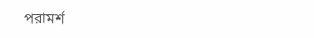পরামর্শ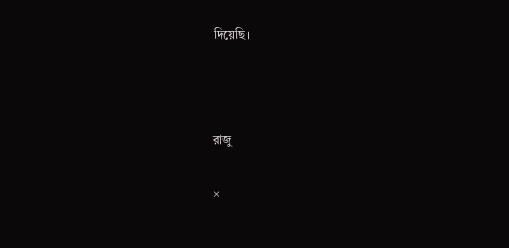দিয়েছি।



রাজু

×